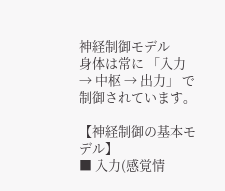神経制御モデル
身体は常に 「入力 → 中枢 → 出力」 で制御されています。

【神経制御の基本モデル】
■ 入力(感覚情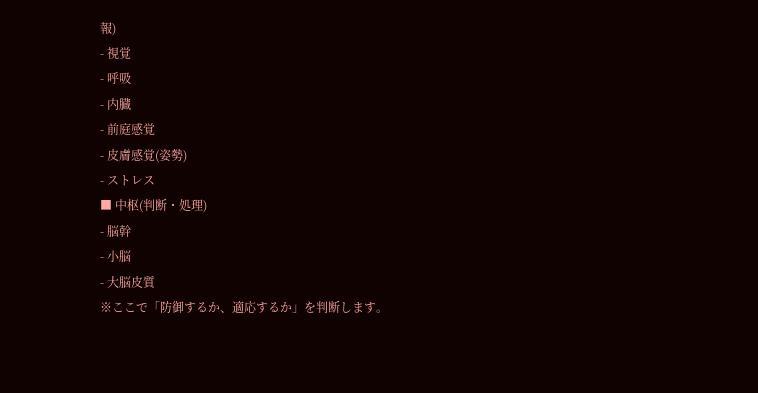報)
- 視覚
- 呼吸
- 内臓
- 前庭感覚
- 皮膚感覚(姿勢)
- ストレス
■ 中枢(判断・処理)
- 脳幹
- 小脳
- 大脳皮質
※ここで「防御するか、適応するか」を判断します。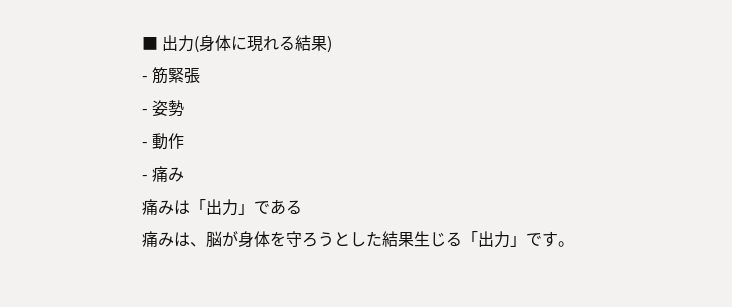■ 出力(身体に現れる結果)
- 筋緊張
- 姿勢
- 動作
- 痛み
痛みは「出力」である
痛みは、脳が身体を守ろうとした結果生じる「出力」です。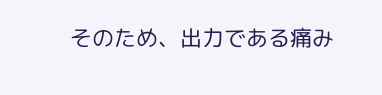そのため、出力である痛み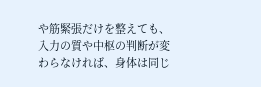や筋緊張だけを整えても、入力の質や中枢の判断が変わらなければ、身体は同じ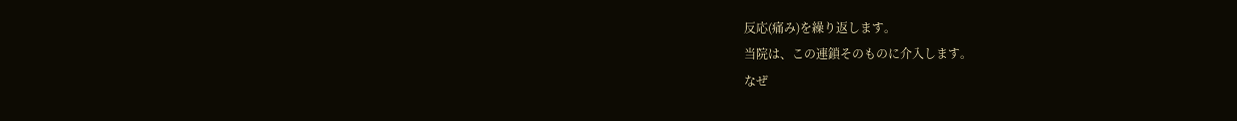反応(痛み)を繰り返します。
当院は、この連鎖そのものに介入します。
なぜ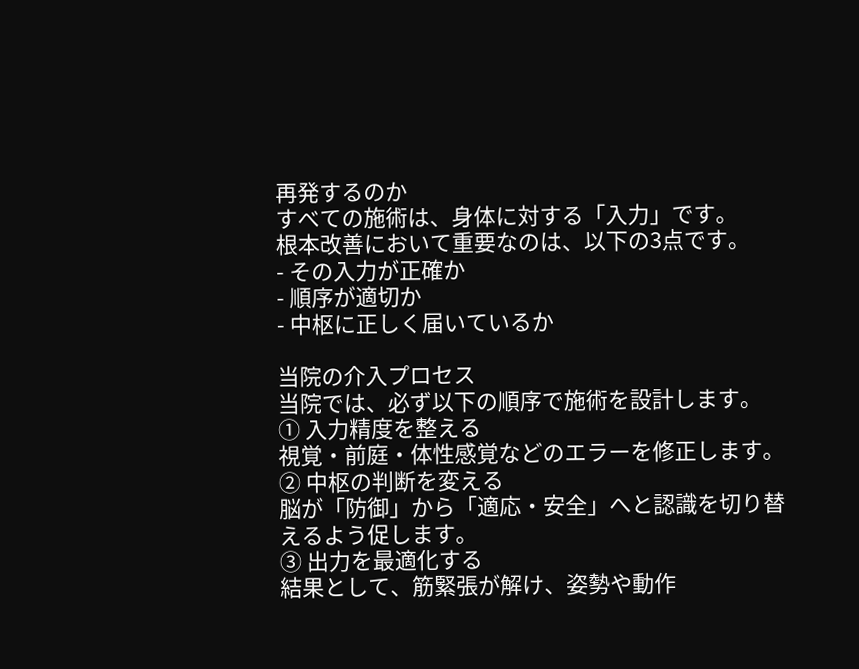再発するのか
すべての施術は、身体に対する「入力」です。
根本改善において重要なのは、以下の3点です。
- その入力が正確か
- 順序が適切か
- 中枢に正しく届いているか

当院の介入プロセス
当院では、必ず以下の順序で施術を設計します。
① 入力精度を整える
視覚・前庭・体性感覚などのエラーを修正します。
② 中枢の判断を変える
脳が「防御」から「適応・安全」へと認識を切り替えるよう促します。
③ 出力を最適化する
結果として、筋緊張が解け、姿勢や動作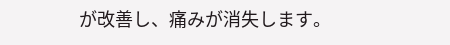が改善し、痛みが消失します。